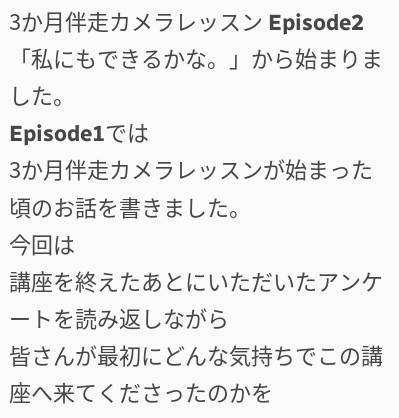3か月伴走カメラレッスン Episode2
「私にもできるかな。」から始まりました。
Episode1では
3か月伴走カメラレッスンが始まった頃のお話を書きました。
今回は
講座を終えたあとにいただいたアンケートを読み返しながら
皆さんが最初にどんな気持ちでこの講座へ来てくださったのかを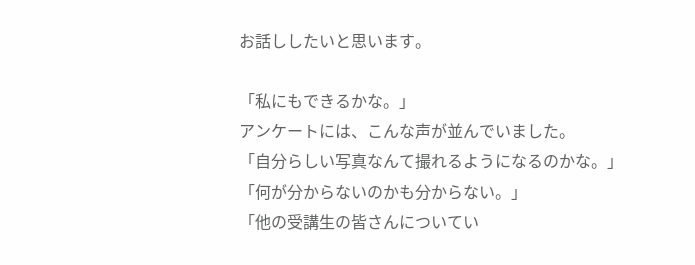お話ししたいと思います。

「私にもできるかな。」
アンケートには、こんな声が並んでいました。
「自分らしい写真なんて撮れるようになるのかな。」
「何が分からないのかも分からない。」
「他の受講生の皆さんについてい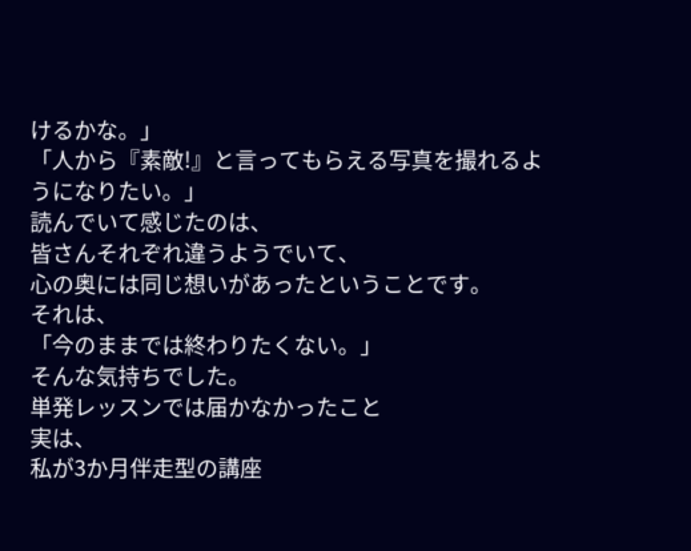けるかな。」
「人から『素敵!』と言ってもらえる写真を撮れるようになりたい。」
読んでいて感じたのは、
皆さんそれぞれ違うようでいて、
心の奥には同じ想いがあったということです。
それは、
「今のままでは終わりたくない。」
そんな気持ちでした。
単発レッスンでは届かなかったこと
実は、
私が3か月伴走型の講座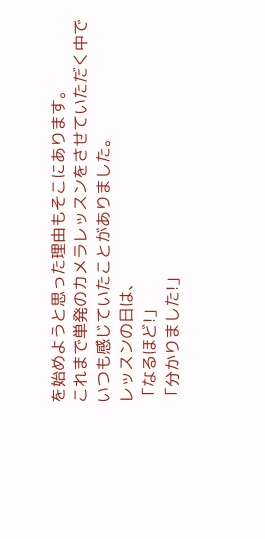を始めようと思った理由もそこにあります。
これまで単発のカメラレッスンをさせていただく中で
いつも感じていたことがありました。
レッスンの日は、
「なるほど!」
「分かりました!」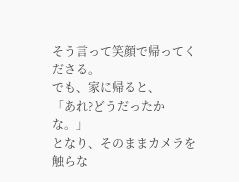そう言って笑顔で帰ってくださる。
でも、家に帰ると、
「あれ?どうだったかな。」
となり、そのままカメラを触らな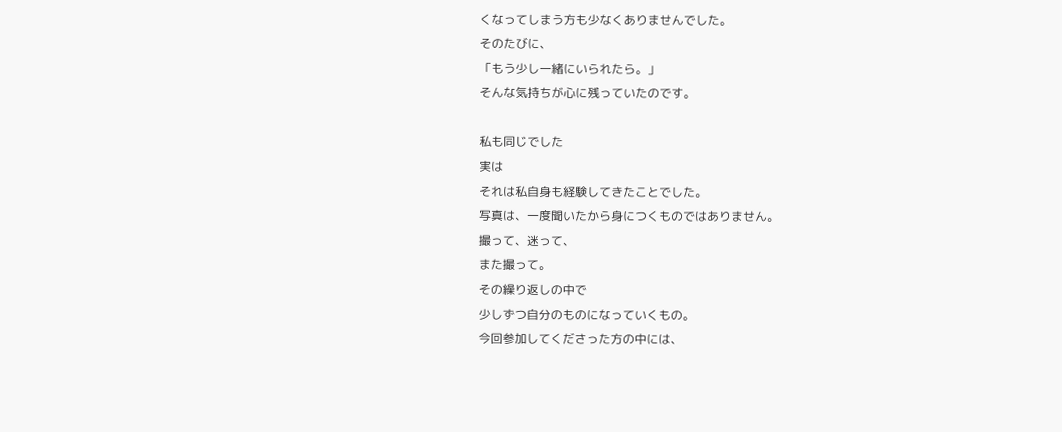くなってしまう方も少なくありませんでした。
そのたびに、
「もう少し一緒にいられたら。」
そんな気持ちが心に残っていたのです。

私も同じでした
実は
それは私自身も経験してきたことでした。
写真は、一度聞いたから身につくものではありません。
撮って、迷って、
また撮って。
その繰り返しの中で
少しずつ自分のものになっていくもの。
今回参加してくださった方の中には、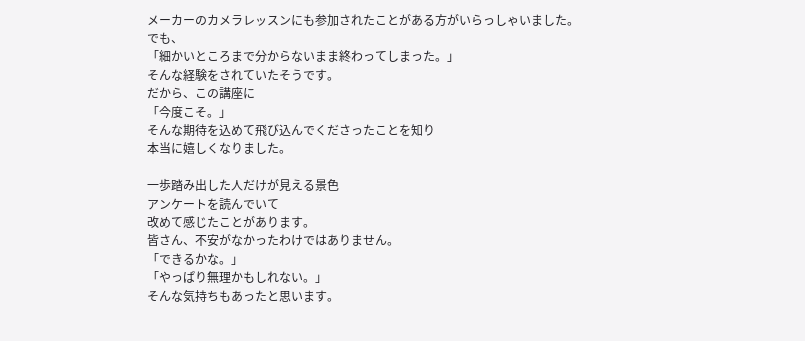メーカーのカメラレッスンにも参加されたことがある方がいらっしゃいました。
でも、
「細かいところまで分からないまま終わってしまった。」
そんな経験をされていたそうです。
だから、この講座に
「今度こそ。」
そんな期待を込めて飛び込んでくださったことを知り
本当に嬉しくなりました。

一歩踏み出した人だけが見える景色
アンケートを読んでいて
改めて感じたことがあります。
皆さん、不安がなかったわけではありません。
「できるかな。」
「やっぱり無理かもしれない。」
そんな気持ちもあったと思います。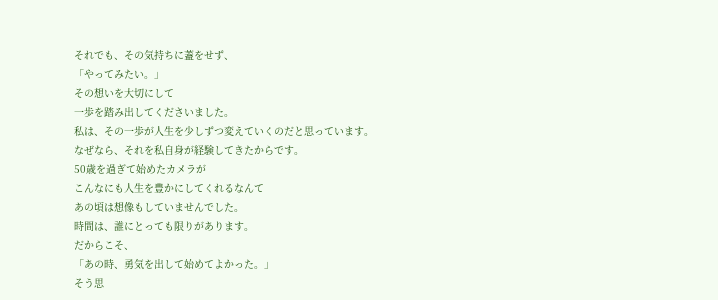それでも、その気持ちに蓋をせず、
「やってみたい。」
その想いを大切にして
一歩を踏み出してくださいました。
私は、その一歩が人生を少しずつ変えていくのだと思っています。
なぜなら、それを私自身が経験してきたからです。
50歳を過ぎて始めたカメラが
こんなにも人生を豊かにしてくれるなんて
あの頃は想像もしていませんでした。
時間は、誰にとっても限りがあります。
だからこそ、
「あの時、勇気を出して始めてよかった。」
そう思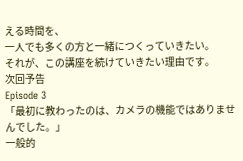える時間を、
一人でも多くの方と一緒につくっていきたい。
それが、この講座を続けていきたい理由です。
次回予告
Episode 3
「最初に教わったのは、カメラの機能ではありませんでした。」
一般的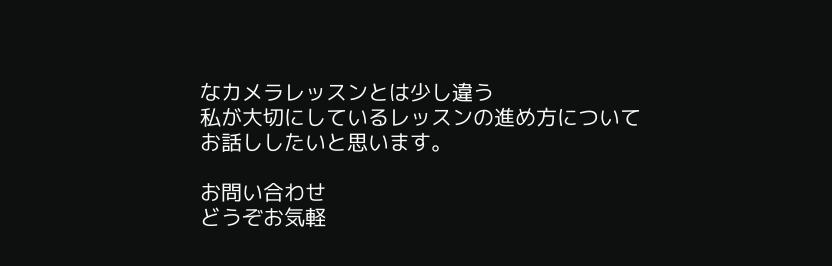なカメラレッスンとは少し違う
私が大切にしているレッスンの進め方について
お話ししたいと思います。

お問い合わせ
どうぞお気軽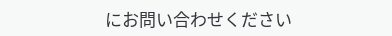にお問い合わせください